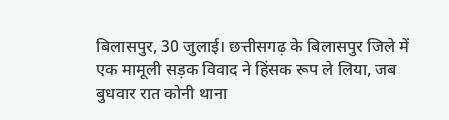बिलासपुर, 30 जुलाई। छत्तीसगढ़ के बिलासपुर जिले में एक मामूली सड़क विवाद ने हिंसक रूप ले लिया, जब बुधवार रात कोनी थाना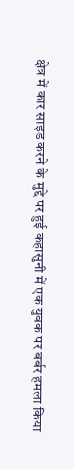क्षेत्र में कार साइड करने के मुद्दे पर हुई कहासुनी में एक युवक पर बर्बर हमला किया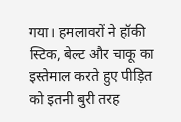गया। हमलावरों ने हॉकी स्टिक, बेल्ट और चाकू का इस्तेमाल करते हुए पीड़ित को इतनी बुरी तरह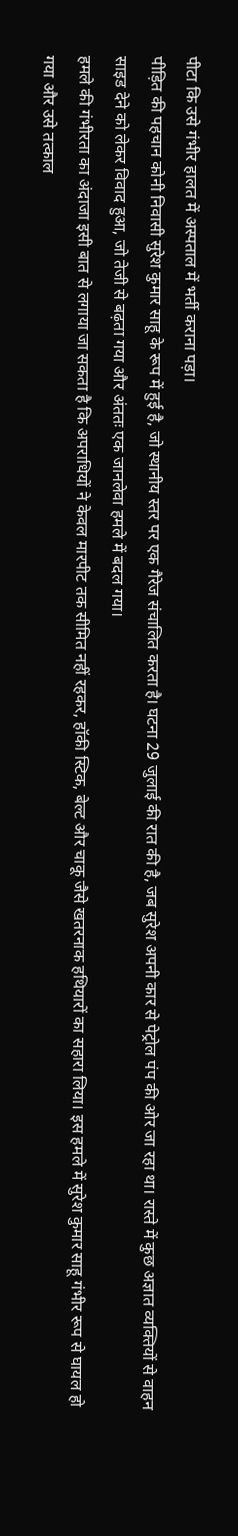पीटा कि उसे गंभीर हालत में अस्पताल में भर्ती कराना पड़ा।
पीड़ित की पहचान कोनी निवासी सुरेश कुमार साहू के रूप में हुई है, जो स्थानीय स्तर पर एक गैरेज संचालित करता है। घटना 29 जुलाई की रात की है, जब सुरेश अपनी कार से पेट्रोल पंप की ओर जा रहा था। रास्ते में कुछ अज्ञात व्यक्तियों से वाहन साइड देने को लेकर विवाद हुआ, जो तेजी से बढ़ता गया और अंततः एक जानलेवा हमले में बदल गया।
हमले की गंभीरता का अंदाजा इसी बात से लगाया जा सकता है कि अपराधियों ने केवल मारपीट तक सीमित नहीं रहकर, हॉकी स्टिक, बेल्ट और चाकू जैसे खतरनाक हथियारों का सहारा लिया। इस हमले में सुरेश कुमार साहू गंभीर रूप से घायल हो गया और उसे तत्काल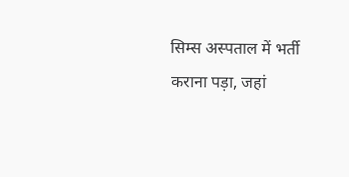सिम्स अस्पताल में भर्ती कराना पड़ा, जहां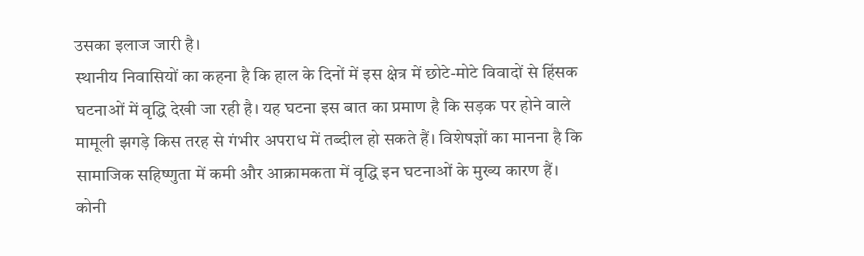उसका इलाज जारी है।
स्थानीय निवासियों का कहना है कि हाल के दिनों में इस क्षेत्र में छोटे-मोटे विवादों से हिंसक घटनाओं में वृद्धि देखी जा रही है। यह घटना इस बात का प्रमाण है कि सड़क पर होने वाले मामूली झगड़े किस तरह से गंभीर अपराध में तब्दील हो सकते हैं। विशेषज्ञों का मानना है कि सामाजिक सहिष्णुता में कमी और आक्रामकता में वृद्धि इन घटनाओं के मुख्य कारण हैं।
कोनी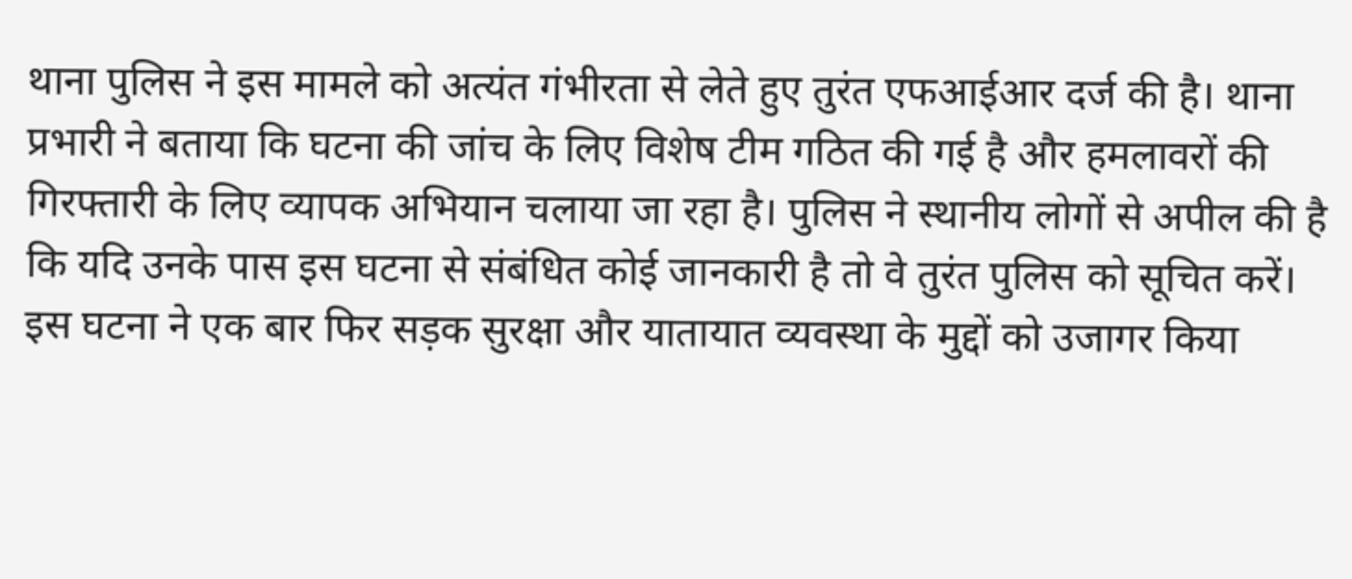थाना पुलिस ने इस मामले को अत्यंत गंभीरता से लेते हुए तुरंत एफआईआर दर्ज की है। थाना प्रभारी ने बताया कि घटना की जांच के लिए विशेष टीम गठित की गई है और हमलावरों की गिरफ्तारी के लिए व्यापक अभियान चलाया जा रहा है। पुलिस ने स्थानीय लोगों से अपील की है कि यदि उनके पास इस घटना से संबंधित कोई जानकारी है तो वे तुरंत पुलिस को सूचित करें।
इस घटना ने एक बार फिर सड़क सुरक्षा और यातायात व्यवस्था के मुद्दों को उजागर किया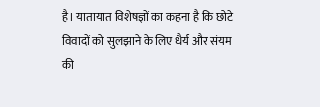है। यातायात विशेषज्ञों का कहना है कि छोटे विवादों को सुलझाने के लिए धैर्य और संयम की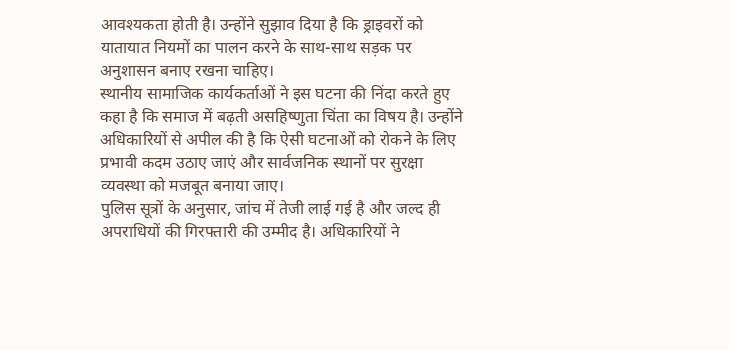आवश्यकता होती है। उन्होंने सुझाव दिया है कि ड्राइवरों को यातायात नियमों का पालन करने के साथ-साथ सड़क पर अनुशासन बनाए रखना चाहिए।
स्थानीय सामाजिक कार्यकर्ताओं ने इस घटना की निंदा करते हुए कहा है कि समाज में बढ़ती असहिष्णुता चिंता का विषय है। उन्होंने अधिकारियों से अपील की है कि ऐसी घटनाओं को रोकने के लिए प्रभावी कदम उठाए जाएं और सार्वजनिक स्थानों पर सुरक्षा व्यवस्था को मजबूत बनाया जाए।
पुलिस सूत्रों के अनुसार, जांच में तेजी लाई गई है और जल्द ही अपराधियों की गिरफ्तारी की उम्मीद है। अधिकारियों ने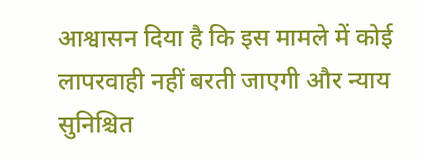आश्वासन दिया है कि इस मामले में कोई लापरवाही नहीं बरती जाएगी और न्याय सुनिश्चित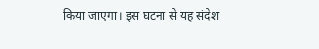किया जाएगा। इस घटना से यह संदेश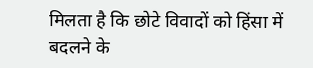मिलता है कि छोटे विवादों को हिंसा में बदलने के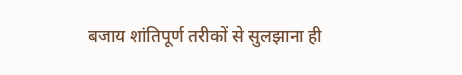बजाय शांतिपूर्ण तरीकों से सुलझाना ही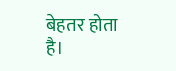बेहतर होता है।